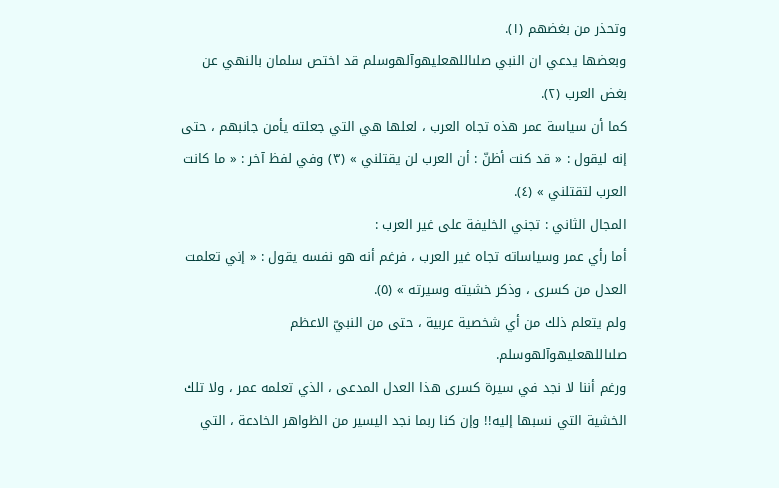وتحذر من بغضهم (١).
وبعضها يدعي ان النبي صلىاللهعليهوآلهوسلم قد اختص سلمان بالنهي عن بغض العرب (٢).
كما أن سياسة عمر هذه تجاه العرب ، لعلها هي التي جعلته يأمن جانبهم ، حتى إنه ليقول : « قد كنت أظنّ : أن العرب لن يقتلني » (٣) وفي لفظ آخر : « ما كانت العرب لتقتلني » (٤).
المجال الثاني : تجني الخليفة على غير العرب :
أما رأي عمر وسياساته تجاه غير العرب ، فرغم أنه هو نفسه يقول : « إني تعلمت العدل من كسرى ، وذكر خشيته وسيرته » (٥).
ولم يتعلم ذلك من أي شخصية عربية ، حتى من النبيّ الاعظم صلىاللهعليهوآلهوسلم.
ورغم أننا لا نجد في سيرة كسرى هذا العدل المدعى ، الذي تعلمه عمر ، ولا تلك الخشية التي نسبها إليه!! وإن كنا ربما نجد اليسير من الظواهر الخادعة ، التي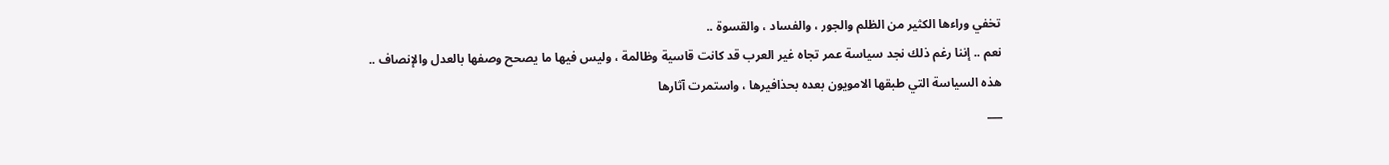تخفي وراءها الكثير من الظلم والجور ، والفساد ، والقسوة ..
نعم .. إننا رغم ذلك نجد سياسة عمر تجاه غير العرب قد كانت قاسية وظالمة ، وليس فيها ما يصحح وصفها بالعدل والإنصاف ..
هذه السياسة التي طبقها الامويون بعده بحذافيرها ، واستمرت آثارها
___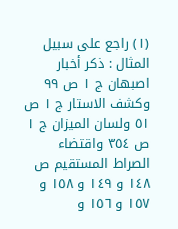(١) راجع على سبيل المثال : ذكر أخبار اصبهان ج ١ ص ٩٩ وكشف الاستار ج ١ ص ٥١ ولسان الميزان ج ١ ص ٣٥٤ واقتضاء الصراط المستقيم ص ١٤٨ و ١٤٩ و ١٥٨ و ١٥٧ و ١٥٦ و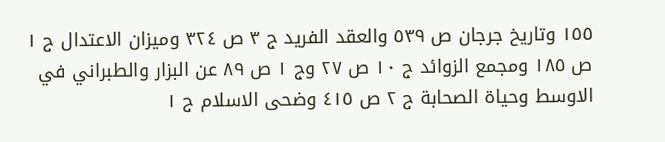١٥٥ وتاريخ جرجان ص ٥٣٩ والعقد الفريد ج ٣ ص ٣٢٤ وميزان الاعتدال ج ١ ص ١٨٥ ومجمع الزوائد ج ١٠ ص ٢٧ وج ١ ص ٨٩ عن البزار والطبراني في الاوسط وحياة الصحابة ج ٢ ص ٤١٥ وضحى الاسلام ج ١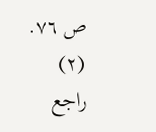ص ٧٦.
(٢) راجع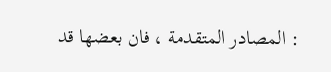: المصادر المتقدمة ، فان بعضها قد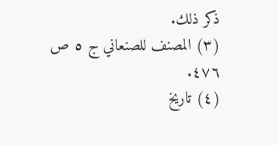ذكر ذلك.
(٣) المصنف للصنعاني ج ٥ ص ٤٧٦.
(٤) تاريخ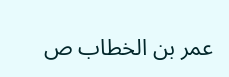عمر بن الخطاب ص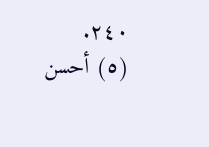٢٤٠.
(٥) أحسن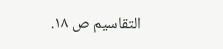التقاسيم ص ١٨.